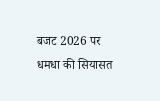बजट 2026 पर धमधा की सियासत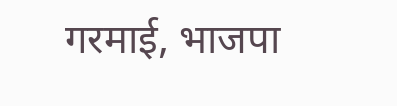गरमाई, भाजपा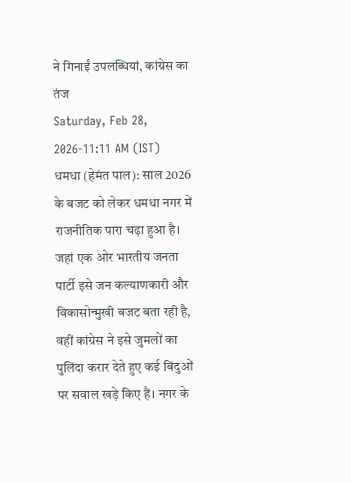ने गिनाईं उपलब्धियां, कांग्रेस का तंज
Saturday, Feb 28, 2026-11:11 AM (IST)
धमधा (हेमंत पाल): साल 2026 के बजट को लेकर धमधा नगर में राजनीतिक पारा चढ़ा हुआ है। जहां एक ओर भारतीय जनता पार्टी इसे जन कल्याणकारी और विकासोन्मुखी बजट बता रही है, वहीं कांग्रेस ने इसे जुमलों का पुलिंदा करार देते हुए कई बिंदुओं पर सवाल खड़े किए हैं। नगर के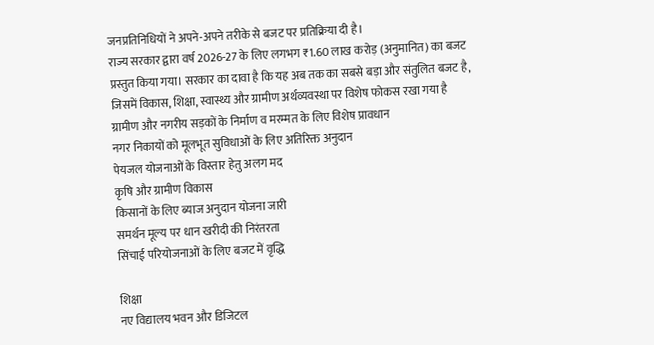जनप्रतिनिधियों ने अपने-अपने तरीके से बजट पर प्रतिक्रिया दी है।
राज्य सरकार द्वारा वर्ष 2026-27 के लिए लगभग ₹1.60 लाख करोड़ (अनुमानित) का बजट प्रस्तुत किया गया। सरकार का दावा है कि यह अब तक का सबसे बड़ा और संतुलित बजट है, जिसमें विकास, शिक्षा, स्वास्थ्य और ग्रामीण अर्थव्यवस्था पर विशेष फोकस रखा गया है
ग्रामीण और नगरीय सड़कों के निर्माण व मरम्मत के लिए विशेष प्रावधान
नगर निकायों को मूलभूत सुविधाओं के लिए अतिरिक्त अनुदान
पेयजल योजनाओं के विस्तार हेतु अलग मद
कृषि और ग्रामीण विकास
किसानों के लिए ब्याज अनुदान योजना जारी
समर्थन मूल्य पर धान खरीदी की निरंतरता
सिंचाई परियोजनाओं के लिए बजट में वृद्धि

शिक्षा
नए विद्यालय भवन और डिजिटल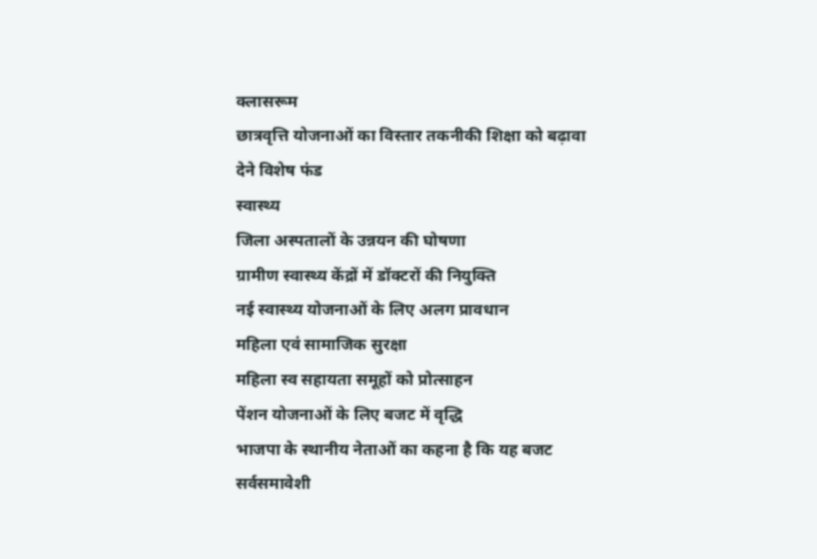क्लासरूम
छात्रवृत्ति योजनाओं का विस्तार तकनीकी शिक्षा को बढ़ावा देने विशेष फंड
स्वास्थ्य
जिला अस्पतालों के उन्नयन की घोषणा
ग्रामीण स्वास्थ्य केंद्रों में डॉक्टरों की नियुक्ति
नई स्वास्थ्य योजनाओं के लिए अलग प्रावधान
महिला एवं सामाजिक सुरक्षा
महिला स्व सहायता समूहों को प्रोत्साहन
पेंशन योजनाओं के लिए बजट में वृद्धि
भाजपा के स्थानीय नेताओं का कहना है कि यह बजट सर्वसमावेशी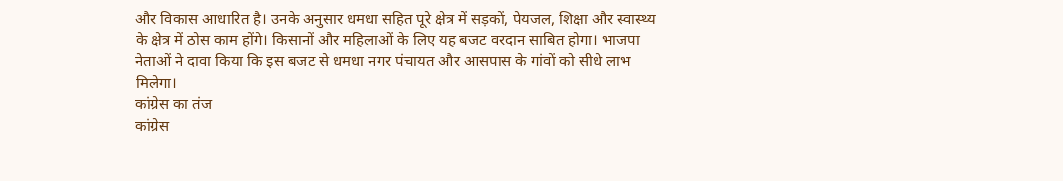और विकास आधारित है। उनके अनुसार धमधा सहित पूरे क्षेत्र में सड़कों, पेयजल, शिक्षा और स्वास्थ्य के क्षेत्र में ठोस काम होंगे। किसानों और महिलाओं के लिए यह बजट वरदान साबित होगा। भाजपा नेताओं ने दावा किया कि इस बजट से धमधा नगर पंचायत और आसपास के गांवों को सीधे लाभ मिलेगा।
कांग्रेस का तंज
कांग्रेस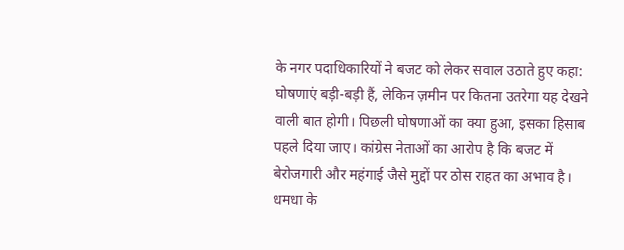के नगर पदाधिकारियों ने बजट को लेकर सवाल उठाते हुए कहा: घोषणाएं बड़ी-बड़ी हैं, लेकिन ज़मीन पर कितना उतरेगा यह देखने वाली बात होगी। पिछली घोषणाओं का क्या हुआ, इसका हिसाब पहले दिया जाए। कांग्रेस नेताओं का आरोप है कि बजट में बेरोजगारी और महंगाई जैसे मुद्दों पर ठोस राहत का अभाव है।
धमधा के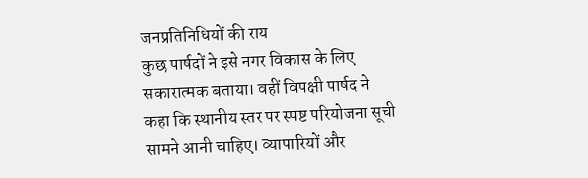जनप्रतिनिधियों की राय
कुछ पार्षदों ने इसे नगर विकास के लिए सकारात्मक बताया। वहीं विपक्षी पार्षद ने कहा कि स्थानीय स्तर पर स्पष्ट परियोजना सूची सामने आनी चाहिए। व्यापारियों और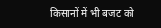किसानों में भी बजट को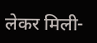लेकर मिली-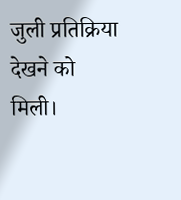जुली प्रतिक्रिया देखने को मिली।